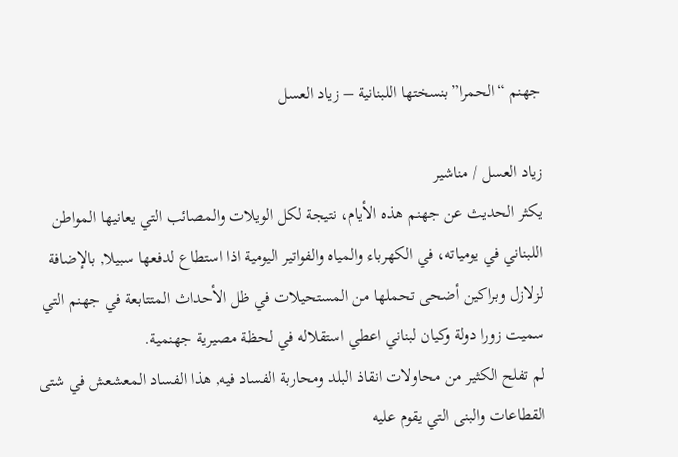جهنم “الحمرا”بنسختها اللبنانية – زياد العسل

زياد العسل / مناشير
يكثر الحديث عن جهنم هذه الأيام، نتيجة لكل الويلات والمصائب التي يعانيها المواطن اللبناني في يومياته، في الكهرباء والمياه والفواتير اليومية اذا استطاع لدفعها سبيلا, بالإضافة لزلازل وبراكين أضحى تحملها من المستحيلات في ظل الأحداث المتتابعة في جهنم التي سميت زورا دولة وكيان لبناني اعطي استقلاله في لحظة مصيرية جهنمية.
لم تفلح الكثير من محاولات انقاذ البلد ومحاربة الفساد فيه, هذا الفساد المعشعش في شتى القطاعات والبنى التي يقوم عليه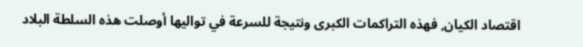اقتصاد الكيان, فهذه التراكمات الكبرى ونتيجة للسرعة في تواليها أوصلت هذه السلطة البلاد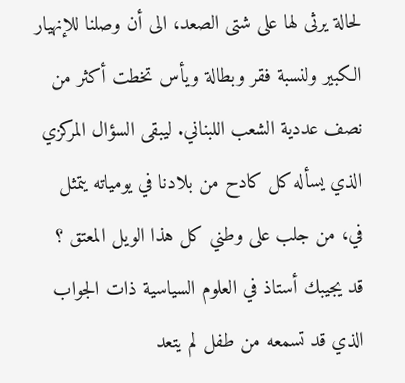لحالة يرثى لها على شتى الصعد، الى أن وصلنا للإنهيار الكبير ولنسبة فقر وبطالة ويأس تخطت أكثر من نصف عددية الشعب اللبناني. ليبقى السؤال المركزي الذي يسأله كل كادح من بلادنا في يومياته يتمثل في، من جلب على وطني كل هذا الويل المعتق ؟
قد يجيبك أستاذ في العلوم السياسية ذات الجواب الذي قد تسمعه من طفل لم يتعد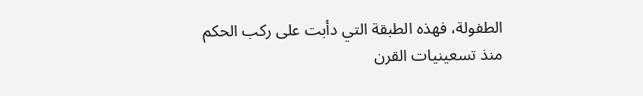الطفولة، فهذه الطبقة التي دأبت على ركب الحكم منذ تسعينيات القرن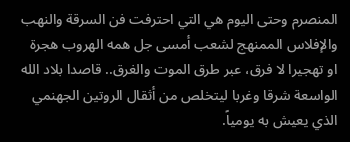المنصرم وحتى اليوم هي التي احترفت فن السرقة والنهب والإفلاس الممنهج لشعب أمسى جل همه الهروب هجرة او تهجيرا لا فرق، عبر طرق الموت والغرق.. قاصدا بلاد الله الواسعة شرقا وغربا ليتخلص من أثقال الروتين الجهنمي الذي يعيش به يومياً.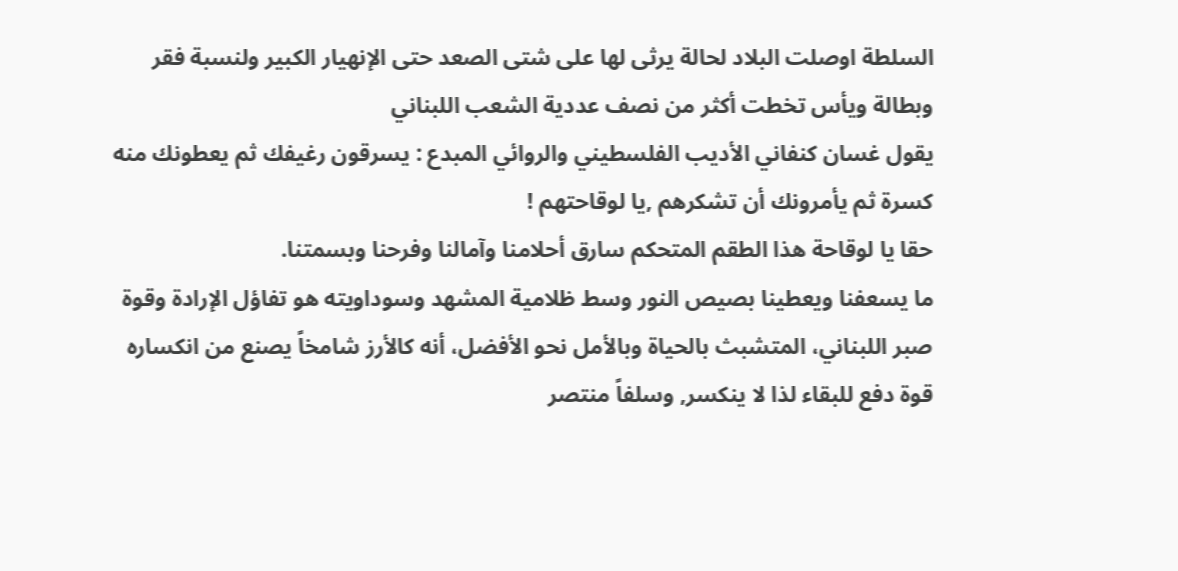السلطة اوصلت البلاد لحالة يرثى لها على شتى الصعد حتى الإنهيار الكبير ولنسبة فقر وبطالة ويأس تخطت أكثر من نصف عددية الشعب اللبناني
يقول غسان كنفاني الأديب الفلسطيني والروائي المبدع : يسرقون رغيفك ثم يعطونك منه كسرة ثم يأمرونك أن تشكرهم ,يا لوقاحتهم !
حقا يا لوقاحة هذا الطقم المتحكم سارق أحلامنا وآمالنا وفرحنا وبسمتنا.
ما يسعفنا ويعطينا بصيص النور وسط ظلامية المشهد وسوداويته هو تفاؤل الإرادة وقوة صبر اللبناني، المتشبث بالحياة وبالأمل نحو الأفضل، أنه كالأرز شامخاً يصنع من انكساره قوة دفع للبقاء لذا لا ينكسر, وسلفاً منتصر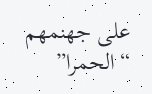على جهنمهم “الحمرا”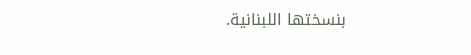بنسختها اللبنانية.